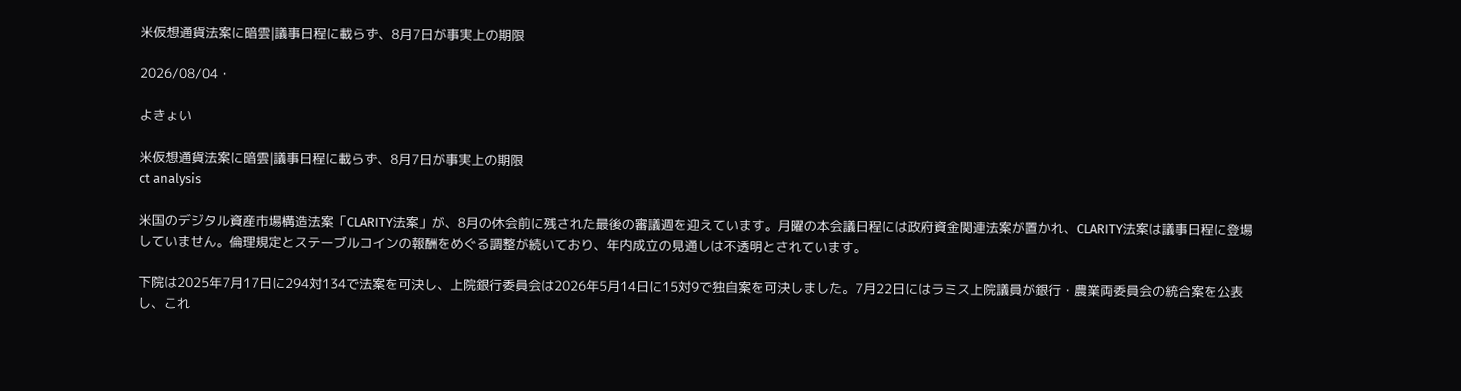米仮想通貨法案に暗雲|議事日程に載らず、8月7日が事実上の期限

2026/08/04・

よきょい

米仮想通貨法案に暗雲|議事日程に載らず、8月7日が事実上の期限
ct analysis

米国のデジタル資産市場構造法案「CLARITY法案」が、8月の休会前に残された最後の審議週を迎えています。月曜の本会議日程には政府資金関連法案が置かれ、CLARITY法案は議事日程に登場していません。倫理規定とステーブルコインの報酬をめぐる調整が続いており、年内成立の見通しは不透明とされています。

下院は2025年7月17日に294対134で法案を可決し、上院銀行委員会は2026年5月14日に15対9で独自案を可決しました。7月22日にはラミス上院議員が銀行・農業両委員会の統合案を公表し、これ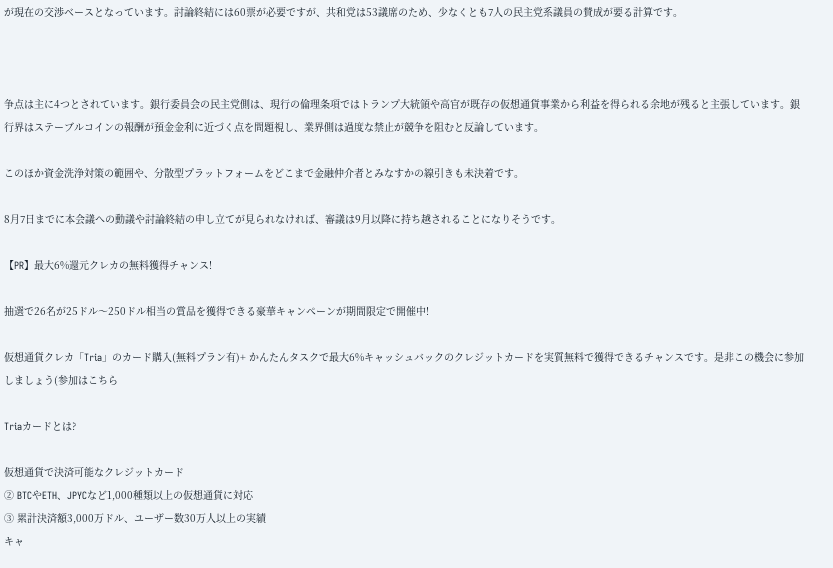が現在の交渉ベースとなっています。討論終結には60票が必要ですが、共和党は53議席のため、少なくとも7人の民主党系議員の賛成が要る計算です。



争点は主に4つとされています。銀行委員会の民主党側は、現行の倫理条項ではトランプ大統領や高官が既存の仮想通貨事業から利益を得られる余地が残ると主張しています。銀行界はステーブルコインの報酬が預金金利に近づく点を問題視し、業界側は過度な禁止が競争を阻むと反論しています。

このほか資金洗浄対策の範囲や、分散型プラットフォームをどこまで金融仲介者とみなすかの線引きも未決着です。

8月7日までに本会議への動議や討論終結の申し立てが見られなければ、審議は9月以降に持ち越されることになりそうです。

【PR】最大6%還元クレカの無料獲得チャンス!

抽選で26名が25ドル〜250ドル相当の賞品を獲得できる豪華キャンペーンが期間限定で開催中!

仮想通貨クレカ「Tria」のカード購入(無料プラン有)+ かんたんタスクで最大6%キャッシュバックのクレジットカードを実質無料で獲得できるチャンスです。是非この機会に参加しましょう(参加はこちら

Triaカードとは?

仮想通貨で決済可能なクレジットカード
② BTCやETH、JPYCなど1,000種類以上の仮想通貨に対応
③ 累計決済額3,000万ドル、ユーザー数30万人以上の実績
キャ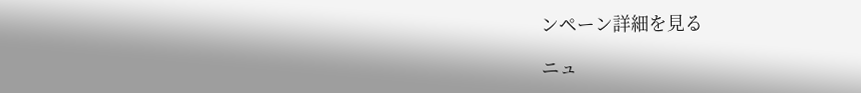ンペーン詳細を見る

ニュ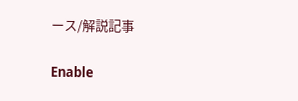ース/解説記事

Enable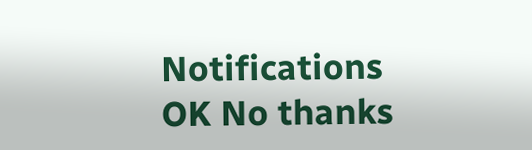Notifications OK No thanks